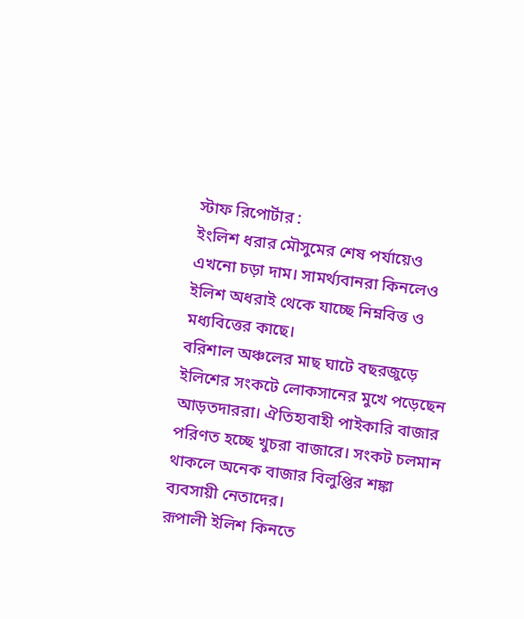স্টাফ রিপোর্টার :
ইংলিশ ধরার মৌসুমের শেষ পর্যায়েও এখনো চড়া দাম। সামর্থ্যবানরা কিনলেও ইলিশ অধরাই থেকে যাচ্ছে নিম্নবিত্ত ও মধ্যবিত্তের কাছে।
বরিশাল অঞ্চলের মাছ ঘাটে বছরজুড়ে ইলিশের সংকটে লোকসানের মুখে পড়েছেন আড়তদাররা। ঐতিহ্যবাহী পাইকারি বাজার পরিণত হচ্ছে খুচরা বাজারে। সংকট চলমান থাকলে অনেক বাজার বিলুপ্তির শঙ্কা ব্যবসায়ী নেতাদের।
রূপালী ইলিশ কিনতে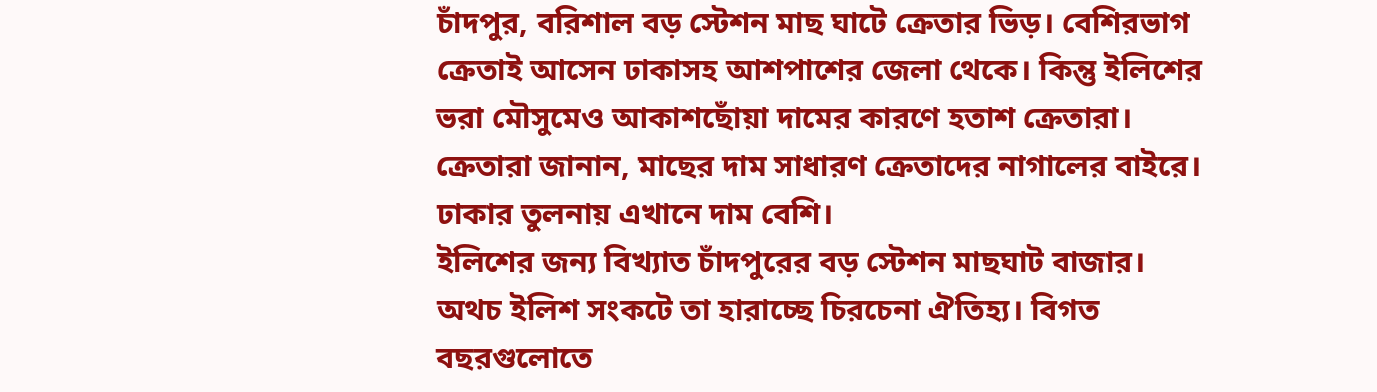চাঁদপুর, বরিশাল বড় স্টেশন মাছ ঘাটে ক্রেতার ভিড়। বেশিরভাগ ক্রেতাই আসেন ঢাকাসহ আশপাশের জেলা থেকে। কিন্তু ইলিশের ভরা মৌসুমেও আকাশছোঁয়া দামের কারণে হতাশ ক্রেতারা।
ক্রেতারা জানান, মাছের দাম সাধারণ ক্রেতাদের নাগালের বাইরে। ঢাকার তুলনায় এখানে দাম বেশি।
ইলিশের জন্য বিখ্যাত চাঁদপুরের বড় স্টেশন মাছঘাট বাজার। অথচ ইলিশ সংকটে তা হারাচ্ছে চিরচেনা ঐতিহ্য। বিগত বছরগুলোতে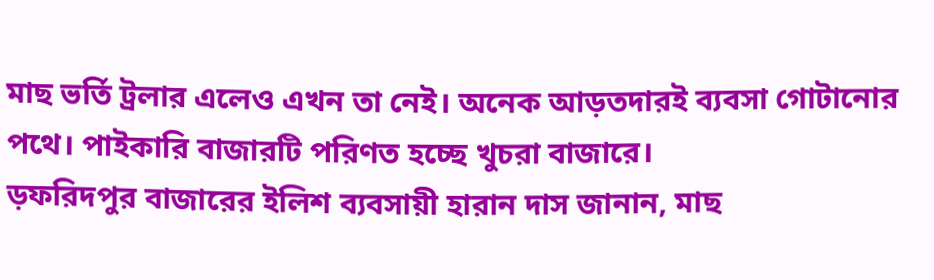মাছ ভর্তি ট্রলার এলেও এখন তা নেই। অনেক আড়তদারই ব্যবসা গোটানোর পথে। পাইকারি বাজারটি পরিণত হচ্ছে খুচরা বাজারে।
ড়ফরিদপুর বাজারের ইলিশ ব্যবসায়ী হারান দাস জানান, মাছ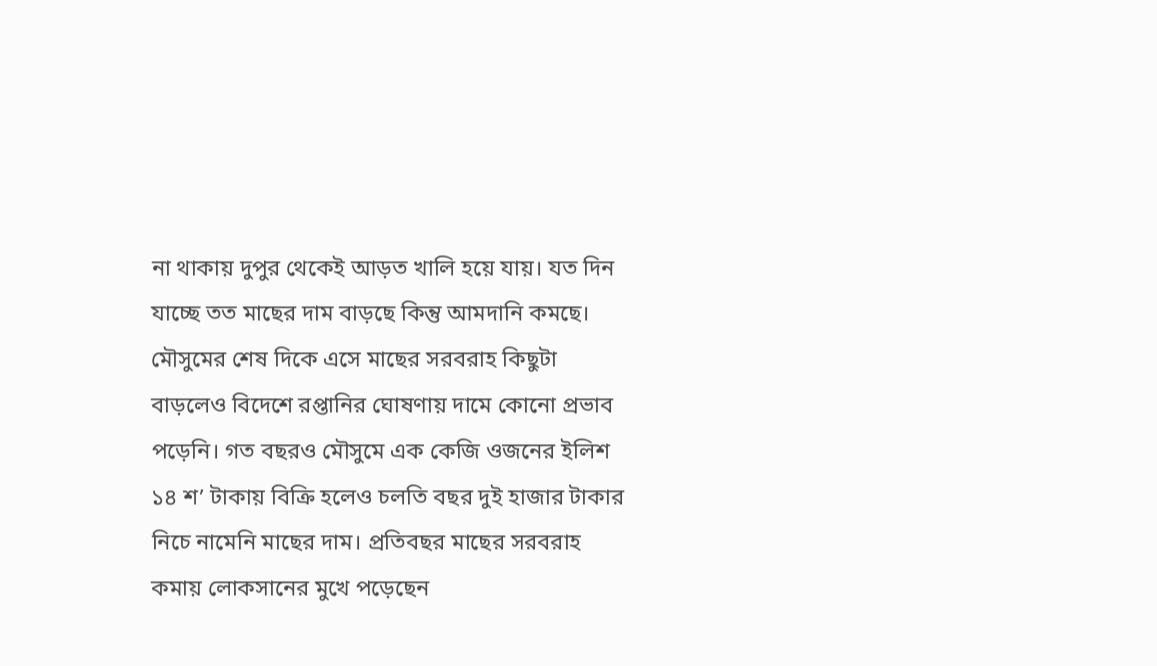না থাকায় দুপুর থেকেই আড়ত খালি হয়ে যায়। যত দিন যাচ্ছে তত মাছের দাম বাড়ছে কিন্তু আমদানি কমছে।
মৌসুমের শেষ দিকে এসে মাছের সরবরাহ কিছুটা বাড়লেও বিদেশে রপ্তানির ঘোষণায় দামে কোনো প্রভাব পড়েনি। গত বছরও মৌসুমে এক কেজি ওজনের ইলিশ ১৪ শ’ টাকায় বিক্রি হলেও চলতি বছর দুই হাজার টাকার নিচে নামেনি মাছের দাম। প্রতিবছর মাছের সরবরাহ কমায় লোকসানের মুখে পড়েছেন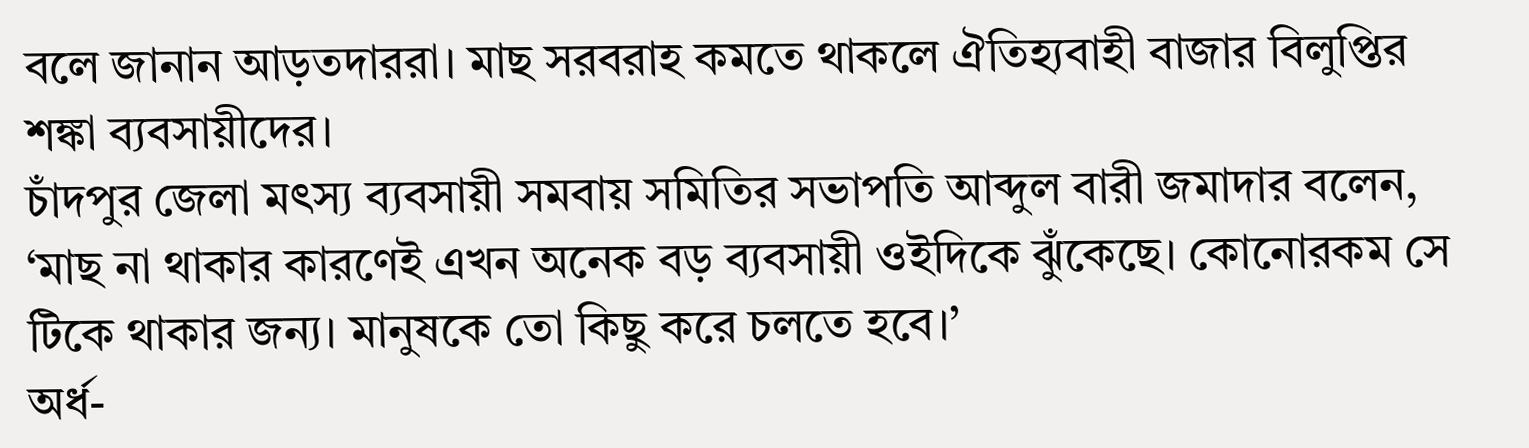বলে জানান আড়তদাররা। মাছ সরবরাহ কমতে থাকলে ঐতিহ্যবাহী বাজার বিলুপ্তির শঙ্কা ব্যবসায়ীদের।
চাঁদপুর জেলা মৎস্য ব্যবসায়ী সমবায় সমিতির সভাপতি আব্দুল বারী জমাদার বলেন, ‘মাছ না থাকার কারণেই এখন অনেক বড় ব্যবসায়ী ওইদিকে ঝুঁকেছে। কোনোরকম সে টিকে থাকার জন্য। মানুষকে তো কিছু করে চলতে হবে।’
অর্ধ-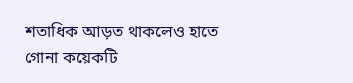শতাধিক আড়ত থাকলেও হাতে গোনা কয়েকটি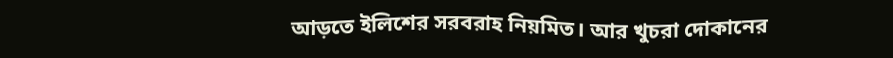আড়তে ইলিশের সরবরাহ নিয়মিত। আর খুচরা দোকানের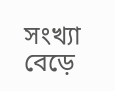সংখ্যা বেড়ে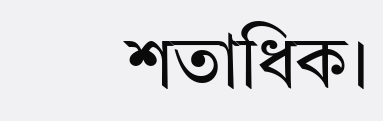শতাধিক।